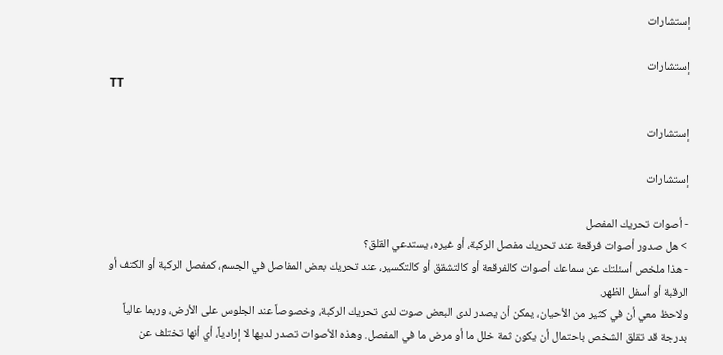إستشارات

إستشارات
TT

إستشارات

إستشارات

- أصوات تحريك المفصل
> هل صدور أصوات فرقعة عند تحريك مفصل الركبة، أو غيره، يستدعي القلق؟
- هذا ملخص أسئلتك عن سماعك أصوات كالفرقعة أو كالتشقق أو كالتكسير، عند تحريك بعض المفاصل في الجسم، كمفصل الركبة أو الكتف أو الرقبة أو أسفل الظهر.
ولاحظ معي أن في كثير من الأحيان، يمكن أن يصدر لدى البعض صوت لدى تحريك الركبة، وخصوصاً عند الجلوس على الأرض، وربما عالياً بدرجة قد تقلق الشخص باحتمال أن يكون ثمة خلل ما أو مرض ما في المفصل. وهذه الأصوات تصدر لديها لا إرادياً، أي أنها تختلف عن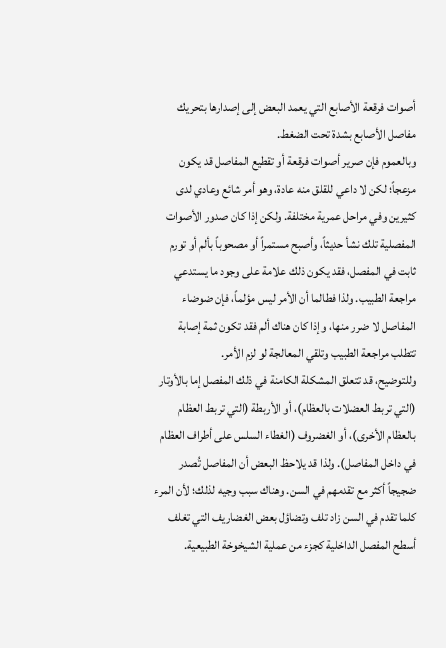أصوات فرقعة الأصابع التي يعمد البعض إلى إصدارها بتحريك مفاصل الأصابع بشدة تحت الضغط.
وبالعموم فإن صرير أصوات فرقعة أو تقطيع المفاصل قد يكون مزعجاً؛ لكن لا داعي للقلق منه عادة، وهو أمر شائع وعادي لدى كثيرين وفي مراحل عمرية مختلفة. ولكن إذا كان صدور الأصوات المفصلية تلك نشأ حديثاً، وأصبح مستمراً أو مصحوباً بألم أو تورم ثابت في المفصل، فقد يكون ذلك علامة على وجود ما يستدعي مراجعة الطبيب. ولذا فطالما أن الأمر ليس مؤلماً، فإن ضوضاء المفاصل لا ضرر منها، وإذا كان هناك ألم فقد تكون ثمة إصابة تتطلب مراجعة الطبيب وتلقي المعالجة لو لزم الأمر.
وللتوضيح، قد تتعلق المشكلة الكامنة في ذلك المفصل إما بالأوتار (التي تربط العضلات بالعظام)، أو الأربطة (التي تربط العظام بالعظام الأخرى)، أو الغضروف (الغطاء السلس على أطراف العظام في داخل المفاصل). ولذا قد يلاحظ البعض أن المفاصل تُصدر ضجيجاً أكثر مع تقدمهم في السن. وهناك سبب وجيه لذلك؛ لأن المرء كلما تقدم في السن زاد تلف وتضاؤل بعض الغضاريف التي تغلف أسطح المفصل الداخلية كجزء من عملية الشيخوخة الطبيعية.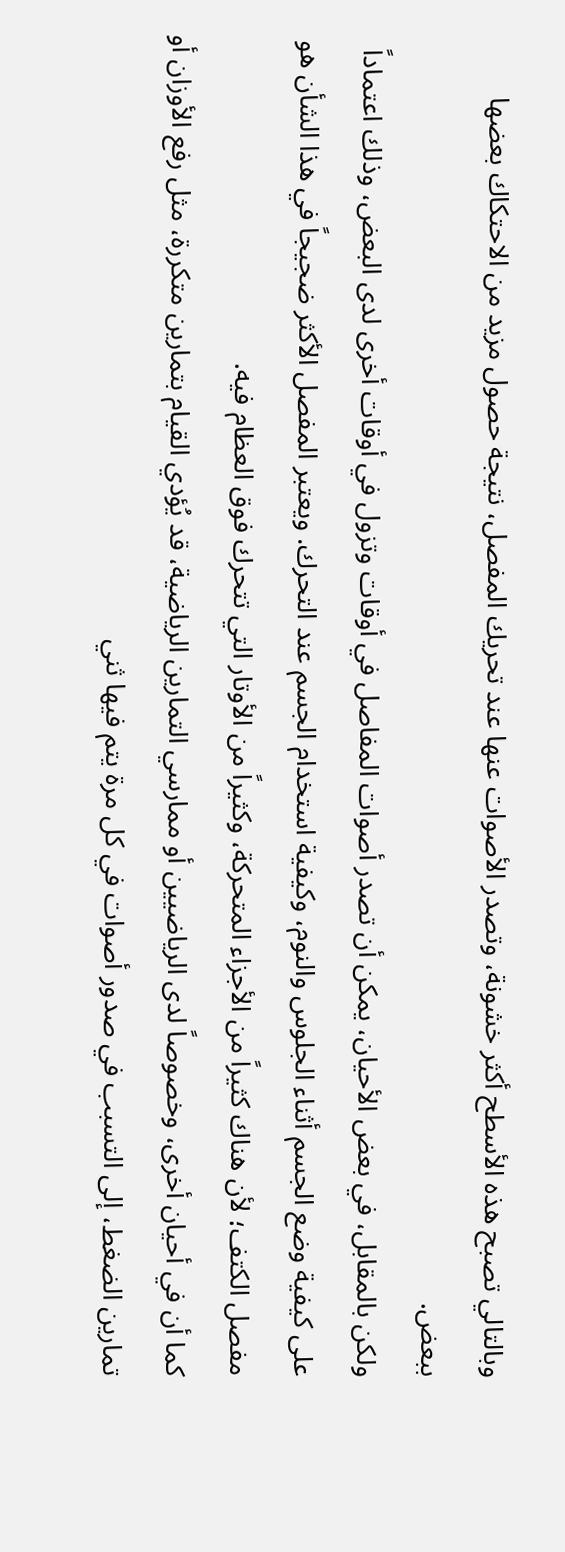وبالتالي تصبح هذه الأسطح أكثر خشونة، وتصدر الأصوات عنها عند تحريك المفصل، نتيجة حصول مزيد من الاحتكاك بعضها ببعض.
ولكن بالمقابل، في بعض الأحيان، يمكن أن تصدر أصوات المفاصل في أوقات وتزول في أوقات أخرى لدى البعض، وذلك اعتماداً على كيفية وضع الجسم أثناء الجلوس والنوم، وكيفية استخدام الجسم عند التحرك. ويعتبر المفصل الأكثر ضجيجاً في هذا الشأن هو مفصل الكتف؛ لأن هناك كثيراً من الأجزاء المتحركة، وكثيراً من الأوتار التي تتحرك فوق العظام فيه.
كما أن في أحيان أخرى، وخصوصاً لدى الرياضيين أو ممارسي التمارين الرياضية، قد يُؤدي القيام بتمارين متكررة، مثل رفع الأوزان أو تمارين الضغط، إلى التسبب في صدور أصوات في كل مرة يتم فيها ثني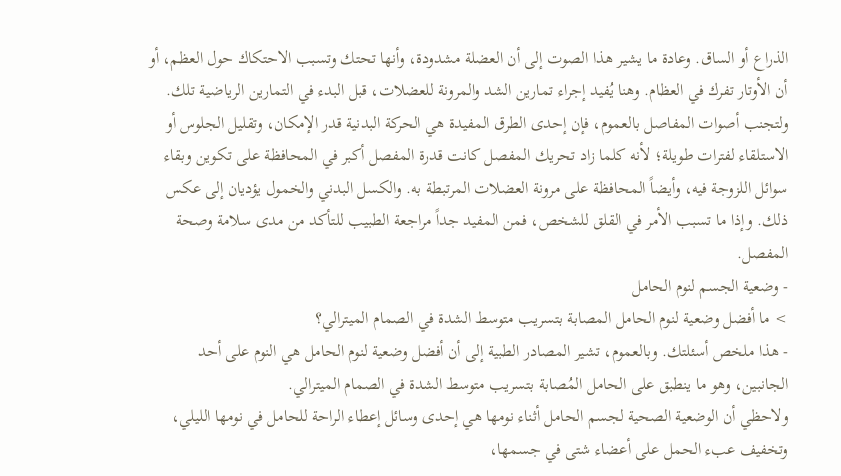الذراع أو الساق. وعادة ما يشير هذا الصوت إلى أن العضلة مشدودة، وأنها تحتك وتسبب الاحتكاك حول العظم، أو أن الأوتار تفرك في العظام. وهنا يُفيد إجراء تمارين الشد والمرونة للعضلات، قبل البدء في التمارين الرياضية تلك.
ولتجنب أصوات المفاصل بالعموم، فإن إحدى الطرق المفيدة هي الحركة البدنية قدر الإمكان، وتقليل الجلوس أو الاستلقاء لفترات طويلة؛ لأنه كلما زاد تحريك المفصل كانت قدرة المفصل أكبر في المحافظة على تكوين وبقاء سوائل اللزوجة فيه، وأيضاً المحافظة على مرونة العضلات المرتبطة به. والكسل البدني والخمول يؤديان إلى عكس ذلك. وإذا ما تسبب الأمر في القلق للشخص، فمن المفيد جداً مراجعة الطبيب للتأكد من مدى سلامة وصحة المفصل.
- وضعية الجسم لنوم الحامل
> ما أفضل وضعية لنوم الحامل المصابة بتسريب متوسط الشدة في الصمام الميترالي؟
- هذا ملخص أسئلتك. وبالعموم، تشير المصادر الطبية إلى أن أفضل وضعية لنوم الحامل هي النوم على أحد الجانبين، وهو ما ينطبق على الحامل المُصابة بتسريب متوسط الشدة في الصمام الميترالي.
ولاحظي أن الوضعية الصحية لجسم الحامل أثناء نومها هي إحدى وسائل إعطاء الراحة للحامل في نومها الليلي، وتخفيف عبء الحمل على أعضاء شتى في جسمها،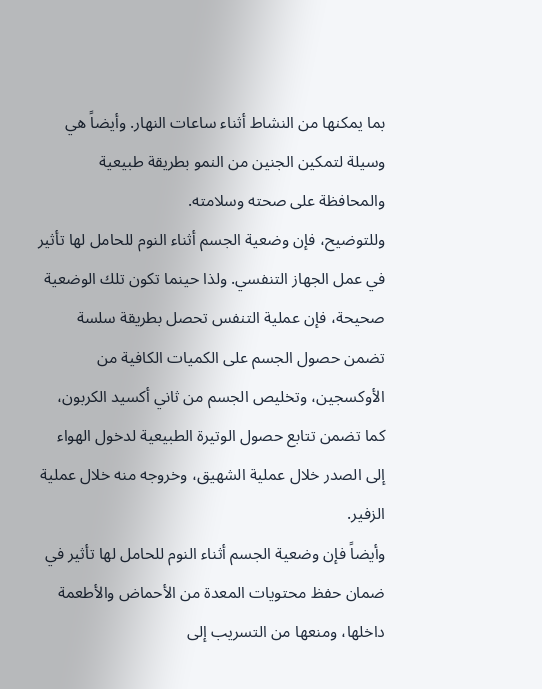بما يمكنها من النشاط أثناء ساعات النهار. وأيضاً هي وسيلة لتمكين الجنين من النمو بطريقة طبيعية والمحافظة على صحته وسلامته.
وللتوضيح، فإن وضعية الجسم أثناء النوم للحامل لها تأثير في عمل الجهاز التنفسي. ولذا حينما تكون تلك الوضعية صحيحة، فإن عملية التنفس تحصل بطريقة سلسة تضمن حصول الجسم على الكميات الكافية من الأوكسجين، وتخليص الجسم من ثاني أكسيد الكربون، كما تضمن تتابع حصول الوتيرة الطبيعية لدخول الهواء إلى الصدر خلال عملية الشهيق، وخروجه منه خلال عملية الزفير.
وأيضاً فإن وضعية الجسم أثناء النوم للحامل لها تأثير في ضمان حفظ محتويات المعدة من الأحماض والأطعمة داخلها، ومنعها من التسريب إلى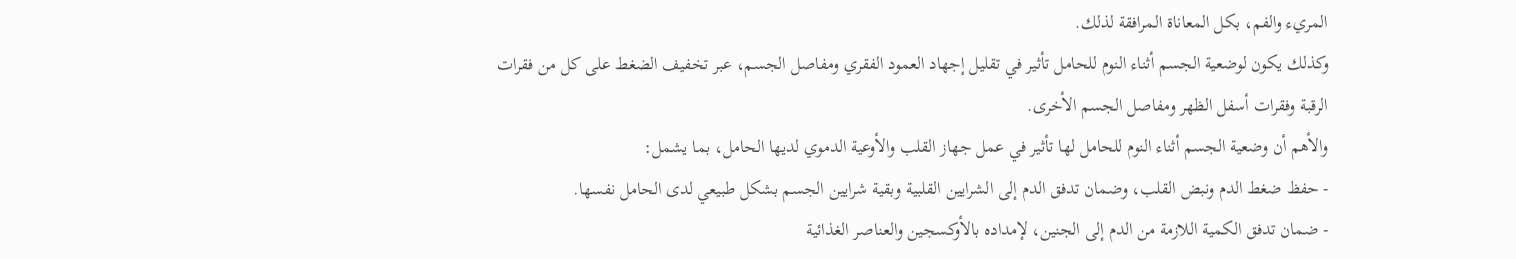المريء والفم، بكل المعاناة المرافقة لذلك.
وكذلك يكون لوضعية الجسم أثناء النوم للحامل تأثير في تقليل إجهاد العمود الفقري ومفاصل الجسم، عبر تخفيف الضغط على كل من فقرات الرقبة وفقرات أسفل الظهر ومفاصل الجسم الأخرى.
والأهم أن وضعية الجسم أثناء النوم للحامل لها تأثير في عمل جهاز القلب والأوعية الدموي لديها الحامل، بما يشمل:
- حفظ ضغط الدم ونبض القلب، وضمان تدفق الدم إلى الشرايين القلبية وبقية شرايين الجسم بشكل طبيعي لدى الحامل نفسها.
- ضمان تدفق الكمية اللازمة من الدم إلى الجنين، لإمداده بالأوكسجين والعناصر الغذائية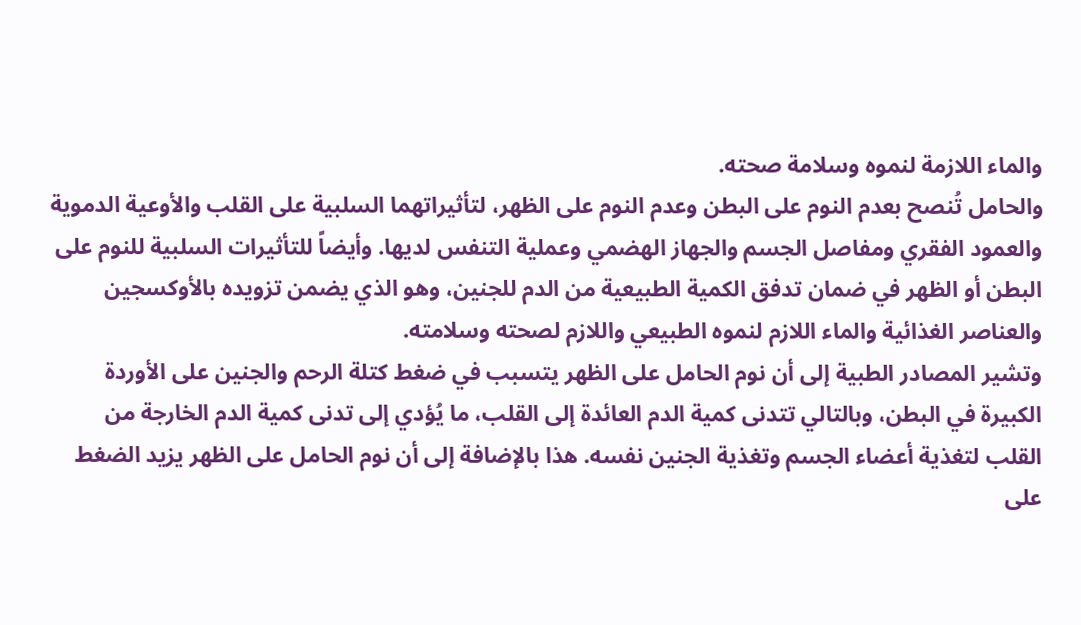والماء اللازمة لنموه وسلامة صحته.
والحامل تُنصح بعدم النوم على البطن وعدم النوم على الظهر، لتأثيراتهما السلبية على القلب والأوعية الدموية والعمود الفقري ومفاصل الجسم والجهاز الهضمي وعملية التنفس لديها. وأيضاً للتأثيرات السلبية للنوم على البطن أو الظهر في ضمان تدفق الكمية الطبيعية من الدم للجنين، وهو الذي يضمن تزويده بالأوكسجين والعناصر الغذائية والماء اللازم لنموه الطبيعي واللازم لصحته وسلامته.
وتشير المصادر الطبية إلى أن نوم الحامل على الظهر يتسبب في ضغط كتلة الرحم والجنين على الأوردة الكبيرة في البطن، وبالتالي تتدنى كمية الدم العائدة إلى القلب، ما يُؤدي إلى تدنى كمية الدم الخارجة من القلب لتغذية أعضاء الجسم وتغذية الجنين نفسه. هذا بالإضافة إلى أن نوم الحامل على الظهر يزيد الضغط على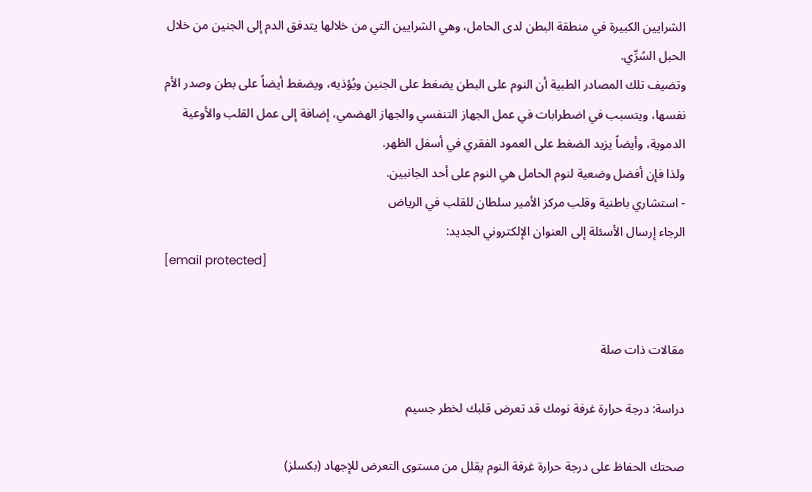الشرايين الكبيرة في منطقة البطن لدى الحامل، وهي الشرايين التي من خلالها يتدفق الدم إلى الجنين من خلال الحبل السُرِّي.
وتضيف تلك المصادر الطبية أن النوم على البطن يضغط على الجنين ويُؤذيه، ويضغط أيضاً على بطن وصدر الأم نفسها، ويتسبب في اضطرابات في عمل الجهاز التنفسي والجهاز الهضمي، إضافة إلى عمل القلب والأوعية الدموية، وأيضاً يزيد الضغط على العمود الفقري في أسفل الظهر.
ولذا فإن أفضل وضعية لنوم الحامل هي النوم على أحد الجانبين.
- استشاري باطنية وقلب مركز الأمير سلطان للقلب في الرياض
الرجاء إرسال الأسئلة إلى العنوان الإلكتروني الجديد:
[email protected]


مقالات ذات صلة

دراسة: درجة حرارة غرفة نومك قد تعرض قلبك لخطر جسيم

صحتك الحفاظ على درجة حرارة غرفة النوم يقلل من مستوى التعرض للإجهاد (بكسلز)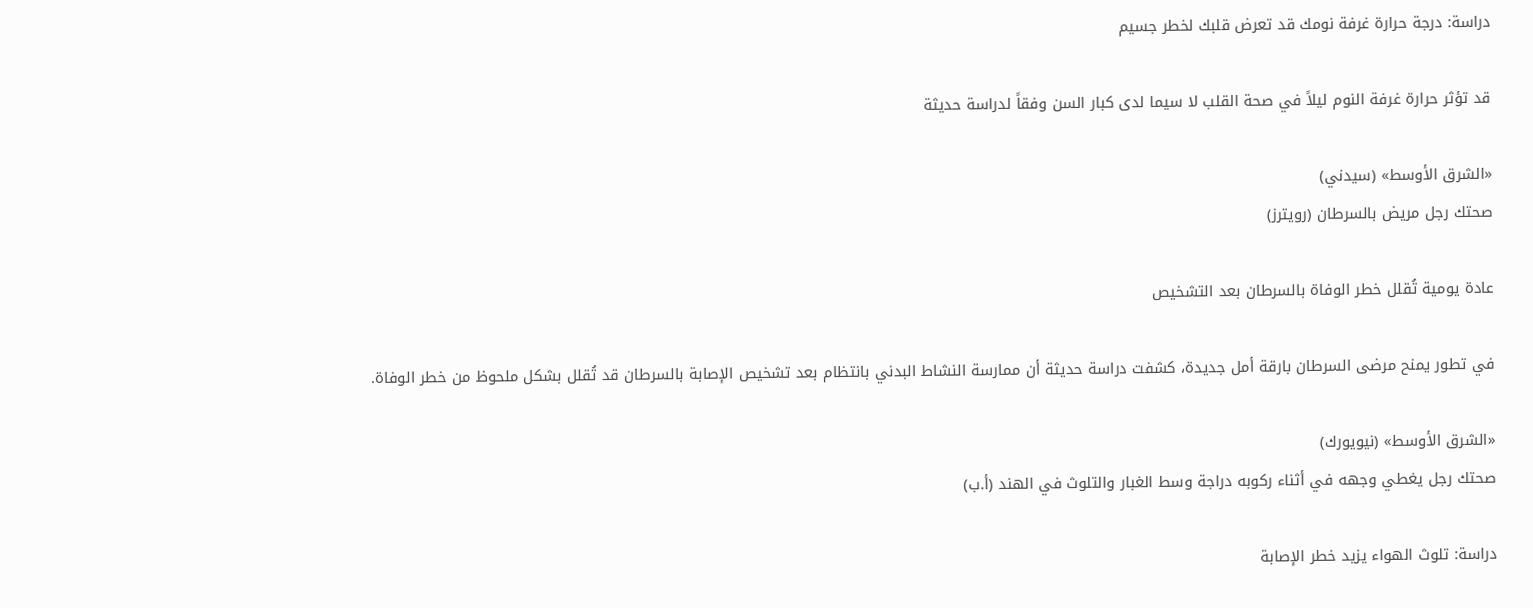دراسة: درجة حرارة غرفة نومك قد تعرض قلبك لخطر جسيم

قد تؤثر حرارة غرفة النوم ليلاً في صحة القلب لا سيما لدى كبار السن وفقاً لدراسة حديثة

«الشرق الأوسط» (سيدني)
صحتك رجل مريض بالسرطان (رويترز)

عادة يومية تُقلل خطر الوفاة بالسرطان بعد التشخيص

في تطور يمنح مرضى السرطان بارقة أمل جديدة، كشفت دراسة حديثة أن ممارسة النشاط البدني بانتظام بعد تشخيص الإصابة بالسرطان قد تُقلل بشكل ملحوظ من خطر الوفاة.

«الشرق الأوسط» (نيويورك)
صحتك رجل يغطي وجهه في أثناء ركوبه دراجة وسط الغبار والتلوث في الهند (أ.ب)

دراسة: تلوث الهواء يزيد خطر الإصابة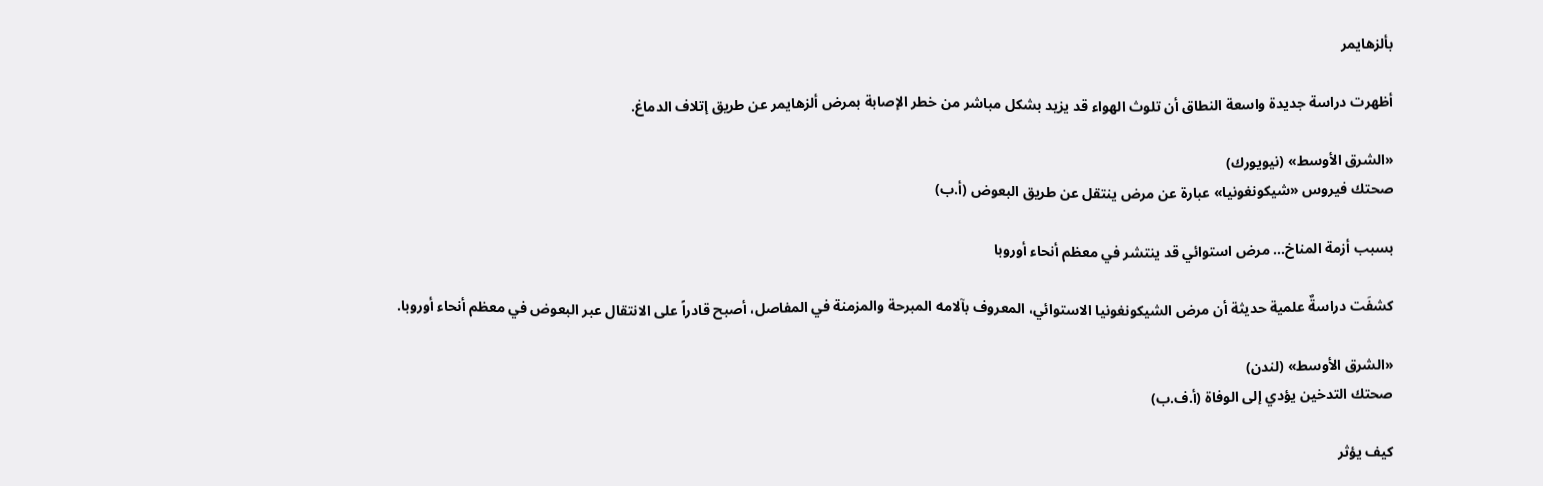بألزهايمر

أظهرت دراسة جديدة واسعة النطاق أن تلوث الهواء قد يزيد بشكل مباشر من خطر الإصابة بمرض ألزهايمر عن طريق إتلاف الدماغ.

«الشرق الأوسط» (نيويورك)
صحتك فيروس «شيكونغونيا» عبارة عن مرض ينتقل عن طريق البعوض (أ.ب)

بسبب أزمة المناخ... مرض استوائي قد ينتشر في معظم أنحاء أوروبا

كشفَت دراسةٌ علمية حديثة أن مرض الشيكونغونيا الاستوائي، المعروف بآلامه المبرحة والمزمنة في المفاصل، أصبح قادراً على الانتقال عبر البعوض في معظم أنحاء أوروبا.

«الشرق الأوسط» (لندن)
صحتك التدخين يؤدي إلى الوفاة (أ.ف.ب)

كيف يؤثر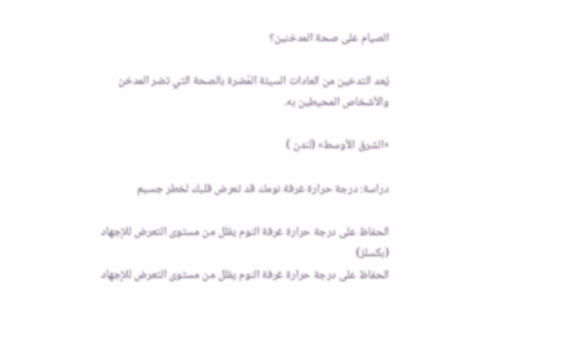الصيام على صحة المدخنين؟

يُعد التدخين من العادات السيئة المُضرة بالصحة التي تضر المدخن والأشخاص المحيطين به.

«الشرق الأوسط» (لندن )

دراسة: درجة حرارة غرفة نومك قد تعرض قلبك لخطر جسيم

الحفاظ على درجة حرارة غرفة النوم يقلل من مستوى التعرض للإجهاد (بكسلز)
الحفاظ على درجة حرارة غرفة النوم يقلل من مستوى التعرض للإجهاد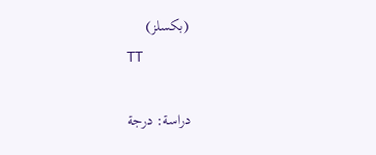(بكسلز)
TT

دراسة: درجة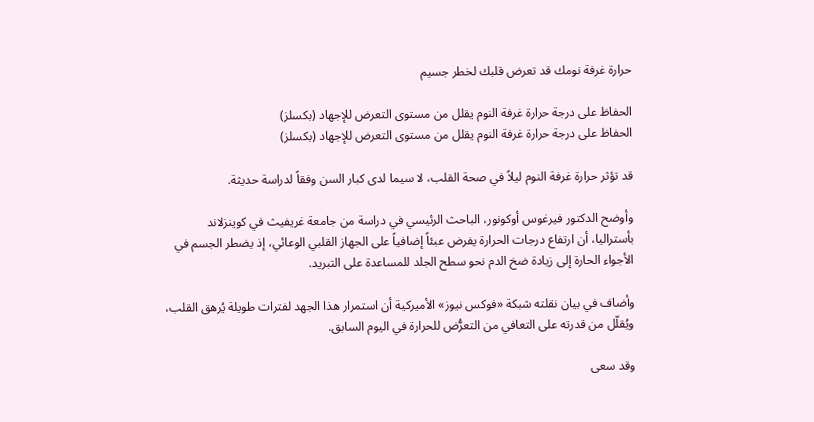حرارة غرفة نومك قد تعرض قلبك لخطر جسيم

الحفاظ على درجة حرارة غرفة النوم يقلل من مستوى التعرض للإجهاد (بكسلز)
الحفاظ على درجة حرارة غرفة النوم يقلل من مستوى التعرض للإجهاد (بكسلز)

قد تؤثر حرارة غرفة النوم ليلاً في صحة القلب، لا سيما لدى كبار السن وفقاً لدراسة حديثة.

وأوضح الدكتور فيرغوس أوكونور، الباحث الرئيسي في دراسة من جامعة غريفيث في كوينزلاند بأستراليا، أن ارتفاع درجات الحرارة يفرض عبئاً إضافياً على الجهاز القلبي الوعائي، إذ يضطر الجسم في الأجواء الحارة إلى زيادة ضخ الدم نحو سطح الجلد للمساعدة على التبريد.

وأضاف في بيان نقلته شبكة «فوكس نيوز» الأميركية أن استمرار هذا الجهد لفترات طويلة يُرهق القلب، ويُقلّل من قدرته على التعافي من التعرُّض للحرارة في اليوم السابق.

وقد سعى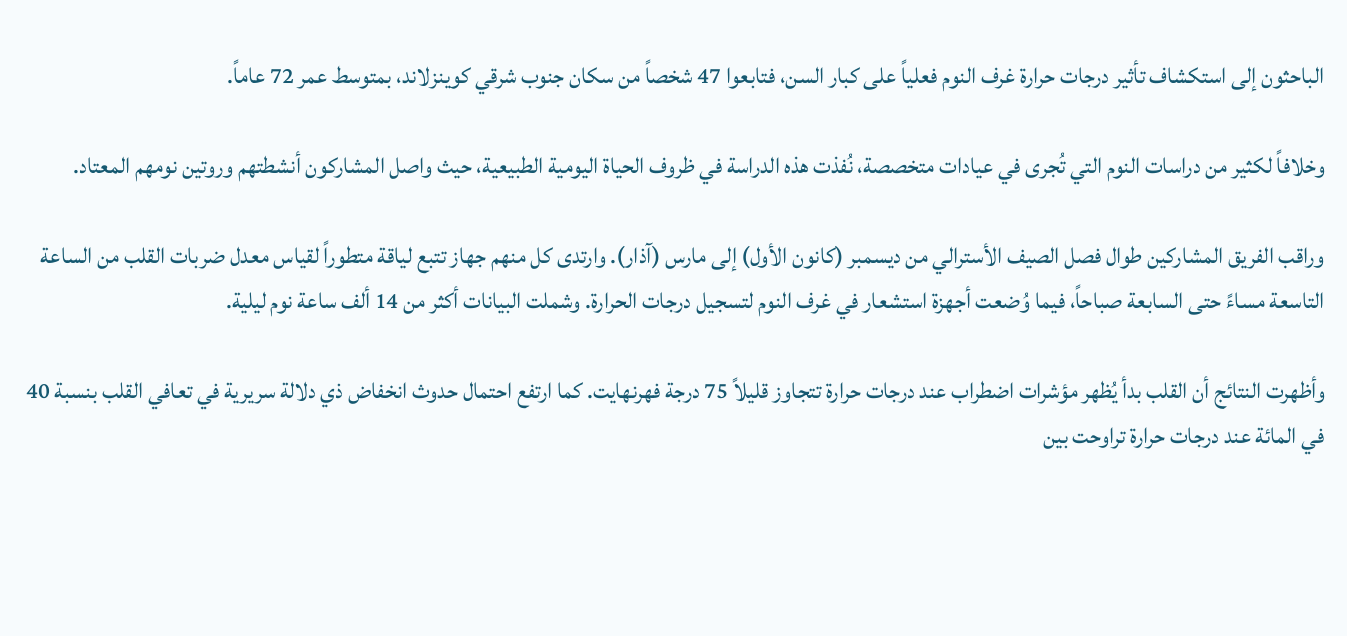الباحثون إلى استكشاف تأثير درجات حرارة غرف النوم فعلياً على كبار السن، فتابعوا 47 شخصاً من سكان جنوب شرقي كوينزلاند، بمتوسط عمر 72 عاماً.

وخلافاً لكثير من دراسات النوم التي تُجرى في عيادات متخصصة، نُفذت هذه الدراسة في ظروف الحياة اليومية الطبيعية، حيث واصل المشاركون أنشطتهم وروتين نومهم المعتاد.

وراقب الفريق المشاركين طوال فصل الصيف الأسترالي من ديسمبر (كانون الأول) إلى مارس (آذار). وارتدى كل منهم جهاز تتبع لياقة متطوراً لقياس معدل ضربات القلب من الساعة التاسعة مساءً حتى السابعة صباحاً، فيما وُضعت أجهزة استشعار في غرف النوم لتسجيل درجات الحرارة. وشملت البيانات أكثر من 14 ألف ساعة نوم ليلية.

وأظهرت النتائج أن القلب بدأ يُظهر مؤشرات اضطراب عند درجات حرارة تتجاوز قليلاً 75 درجة فهرنهايت. كما ارتفع احتمال حدوث انخفاض ذي دلالة سريرية في تعافي القلب بنسبة 40 في المائة عند درجات حرارة تراوحت بين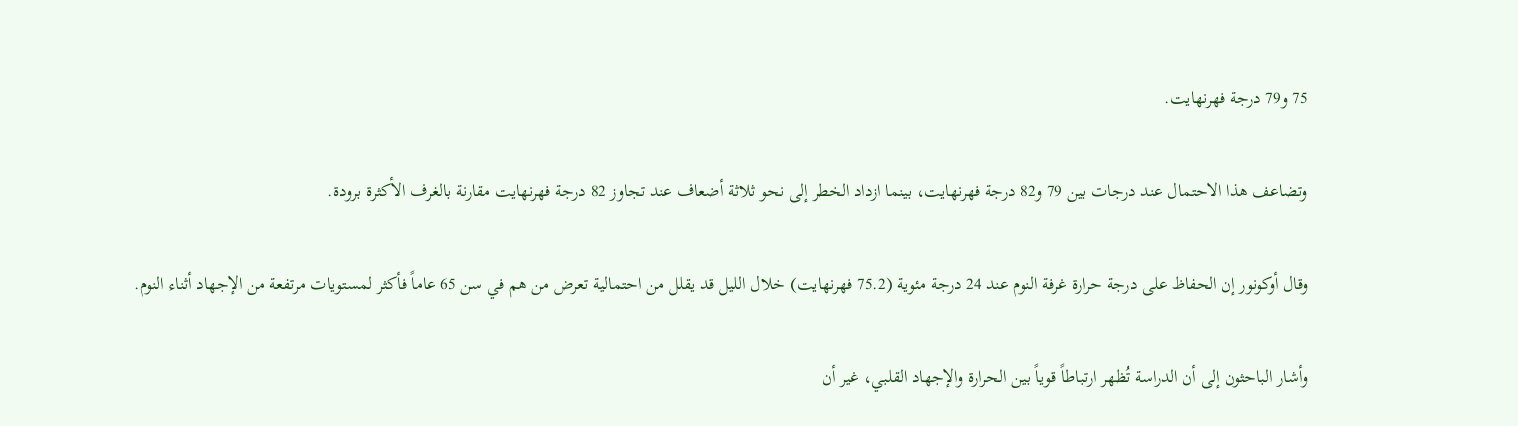75 و79 درجة فهرنهايت.

وتضاعف هذا الاحتمال عند درجات بين 79 و82 درجة فهرنهايت، بينما ازداد الخطر إلى نحو ثلاثة أضعاف عند تجاوز 82 درجة فهرنهايت مقارنة بالغرف الأكثرة برودة.

وقال أوكونور إن الحفاظ على درجة حرارة غرفة النوم عند 24 درجة مئوية (75.2 فهرنهايت) خلال الليل قد يقلل من احتمالية تعرض من هم في سن 65 عاماً فأكثر لمستويات مرتفعة من الإجهاد أثناء النوم.

وأشار الباحثون إلى أن الدراسة تُظهر ارتباطاً قوياً بين الحرارة والإجهاد القلبي، غير أن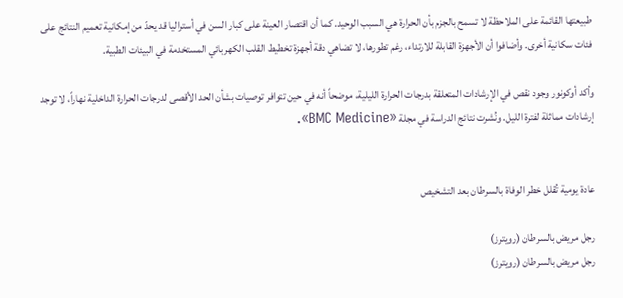طبيعتها القائمة على الملاحظة لا تسمح بالجزم بأن الحرارة هي السبب الوحيد. كما أن اقتصار العينة على كبار السن في أستراليا قد يحدّ من إمكانية تعميم النتائج على فئات سكانية أخرى. وأضافوا أن الأجهزة القابلة للارتداء، رغم تطورها، لا تضاهي دقة أجهزة تخطيط القلب الكهربائي المستخدمة في البيئات الطبية.

وأكد أوكونور وجود نقص في الإرشادات المتعلقة بدرجات الحرارة الليلية، موضحاً أنه في حين تتوافر توصيات بشأن الحد الأقصى لدرجات الحرارة الداخلية نهاراً، لا توجد إرشادات مماثلة لفترة الليل. ونُشرت نتائج الدراسة في مجلة «BMC Medicine».


عادة يومية تُقلل خطر الوفاة بالسرطان بعد التشخيص

رجل مريض بالسرطان (رويترز)
رجل مريض بالسرطان (رويترز)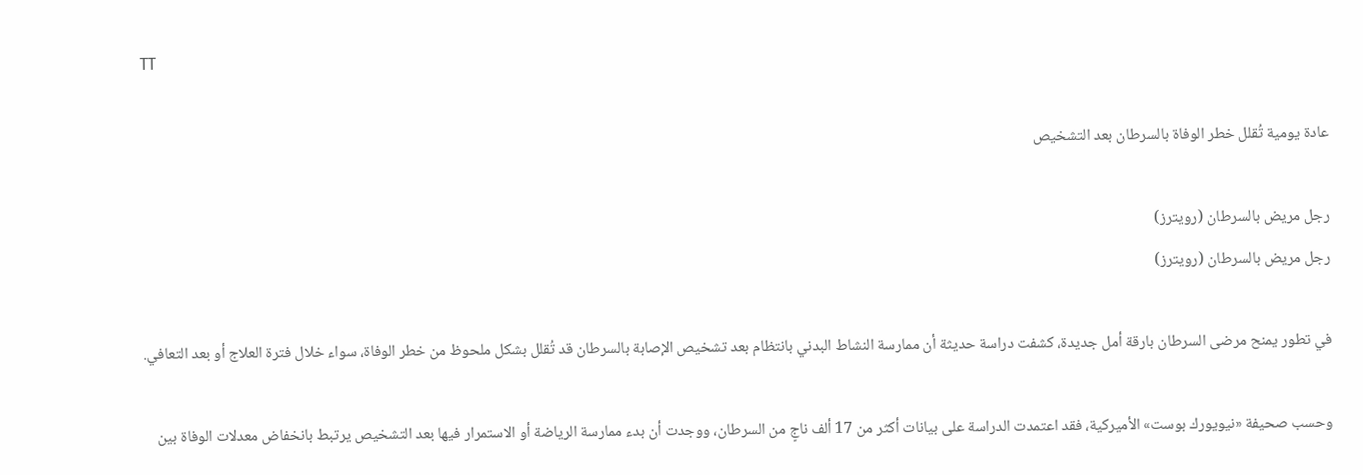TT

عادة يومية تُقلل خطر الوفاة بالسرطان بعد التشخيص

رجل مريض بالسرطان (رويترز)
رجل مريض بالسرطان (رويترز)

في تطور يمنح مرضى السرطان بارقة أمل جديدة، كشفت دراسة حديثة أن ممارسة النشاط البدني بانتظام بعد تشخيص الإصابة بالسرطان قد تُقلل بشكل ملحوظ من خطر الوفاة، سواء خلال فترة العلاج أو بعد التعافي.

وحسب صحيفة «نيويورك بوست» الأميركية، فقد اعتمدت الدراسة على بيانات أكثر من 17 ألف ناجٍ من السرطان، ووجدت أن بدء ممارسة الرياضة أو الاستمرار فيها بعد التشخيص يرتبط بانخفاض معدلات الوفاة بين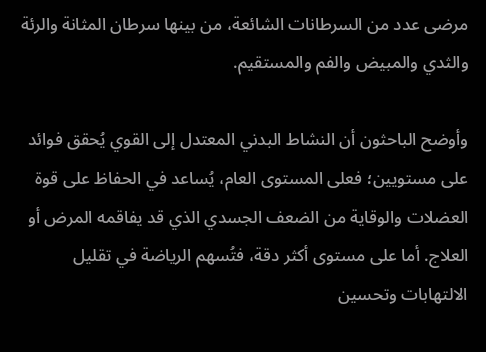مرضى عدد من السرطانات الشائعة، من بينها سرطان المثانة والرئة والثدي والمبيض والفم والمستقيم.

وأوضح الباحثون أن النشاط البدني المعتدل إلى القوي يُحقق فوائد على مستويين؛ فعلى المستوى العام، يُساعد في الحفاظ على قوة العضلات والوقاية من الضعف الجسدي الذي قد يفاقمه المرض أو العلاج. أما على مستوى أكثر دقة، فتُسهم الرياضة في تقليل الالتهابات وتحسين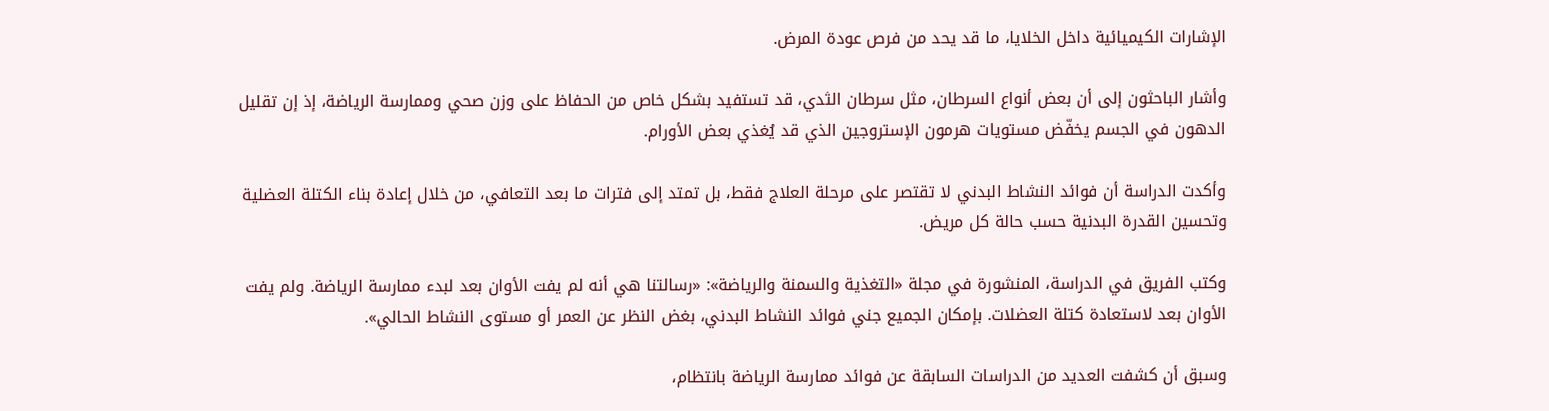الإشارات الكيميائية داخل الخلايا، ما قد يحد من فرص عودة المرض.

وأشار الباحثون إلى أن بعض أنواع السرطان، مثل سرطان الثدي، قد تستفيد بشكل خاص من الحفاظ على وزن صحي وممارسة الرياضة، إذ إن تقليل الدهون في الجسم يخفّض مستويات هرمون الإستروجين الذي قد يُغذي بعض الأورام.

وأكدت الدراسة أن فوائد النشاط البدني لا تقتصر على مرحلة العلاج فقط، بل تمتد إلى فترات ما بعد التعافي، من خلال إعادة بناء الكتلة العضلية وتحسين القدرة البدنية حسب حالة كل مريض.

وكتب الفريق في الدراسة، المنشورة في مجلة «التغذية والسمنة والرياضة»: «رسالتنا هي أنه لم يفت الأوان بعد لبدء ممارسة الرياضة. ولم يفت الأوان بعد لاستعادة كتلة العضلات. بإمكان الجميع جني فوائد النشاط البدني، بغض النظر عن العمر أو مستوى النشاط الحالي».

وسبق أن كشفت العديد من الدراسات السابقة عن فوائد ممارسة الرياضة بانتظام،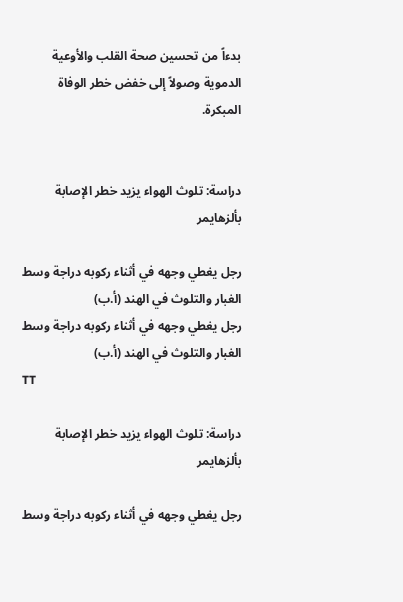بدءاً من تحسين صحة القلب والأوعية الدموية وصولاً إلى خفض خطر الوفاة المبكرة.


دراسة: تلوث الهواء يزيد خطر الإصابة بألزهايمر

رجل يغطي وجهه في أثناء ركوبه دراجة وسط الغبار والتلوث في الهند (أ.ب)
رجل يغطي وجهه في أثناء ركوبه دراجة وسط الغبار والتلوث في الهند (أ.ب)
TT

دراسة: تلوث الهواء يزيد خطر الإصابة بألزهايمر

رجل يغطي وجهه في أثناء ركوبه دراجة وسط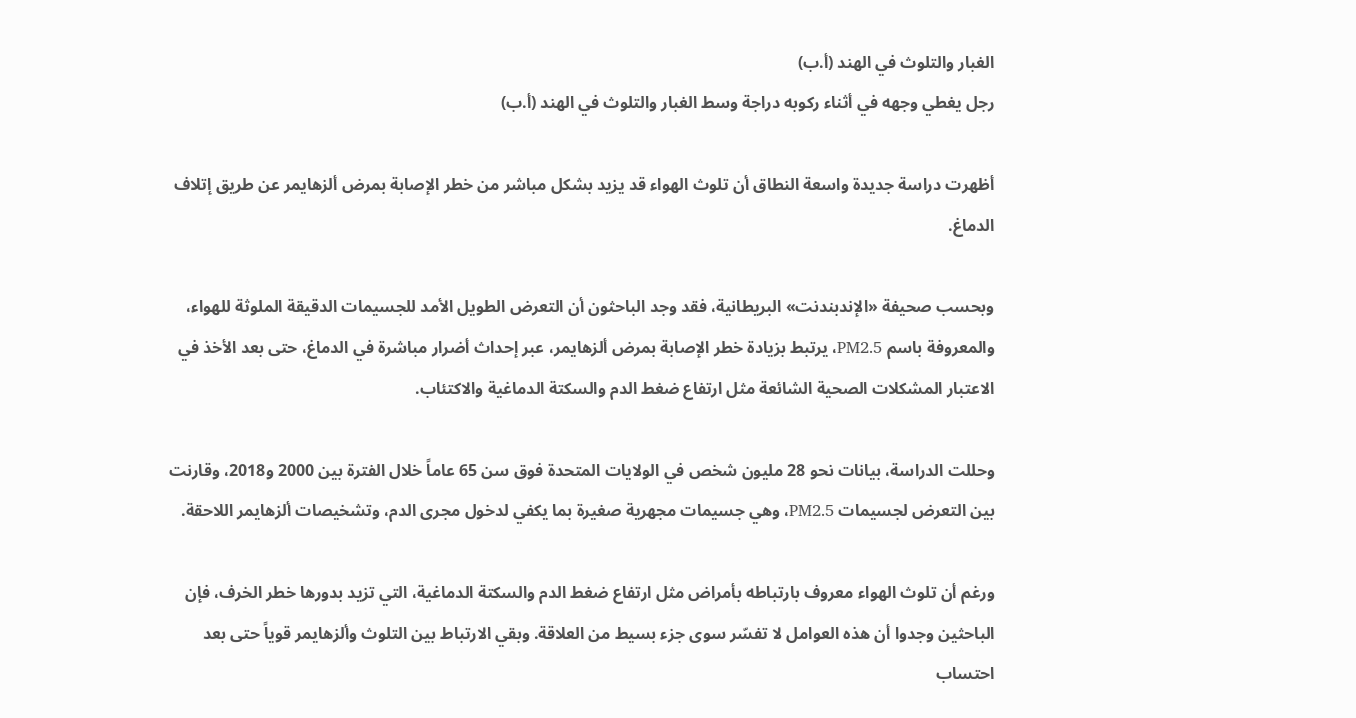الغبار والتلوث في الهند (أ.ب)
رجل يغطي وجهه في أثناء ركوبه دراجة وسط الغبار والتلوث في الهند (أ.ب)

أظهرت دراسة جديدة واسعة النطاق أن تلوث الهواء قد يزيد بشكل مباشر من خطر الإصابة بمرض ألزهايمر عن طريق إتلاف الدماغ.

وبحسب صحيفة «الإندبندنت» البريطانية، فقد وجد الباحثون أن التعرض الطويل الأمد للجسيمات الدقيقة الملوثة للهواء، والمعروفة باسم PM2.5، يرتبط بزيادة خطر الإصابة بمرض ألزهايمر، عبر إحداث أضرار مباشرة في الدماغ، حتى بعد الأخذ في الاعتبار المشكلات الصحية الشائعة مثل ارتفاع ضغط الدم والسكتة الدماغية والاكتئاب.

وحللت الدراسة، بيانات نحو 28 مليون شخص في الولايات المتحدة فوق سن 65 عاماً خلال الفترة بين 2000 و2018، وقارنت بين التعرض لجسيمات PM2.5، وهي جسيمات مجهرية صغيرة بما يكفي لدخول مجرى الدم، وتشخيصات ألزهايمر اللاحقة.

ورغم أن تلوث الهواء معروف بارتباطه بأمراض مثل ارتفاع ضغط الدم والسكتة الدماغية، التي تزيد بدورها خطر الخرف، فإن الباحثين وجدوا أن هذه العوامل لا تفسّر سوى جزء بسيط من العلاقة. وبقي الارتباط بين التلوث وألزهايمر قوياً حتى بعد احتساب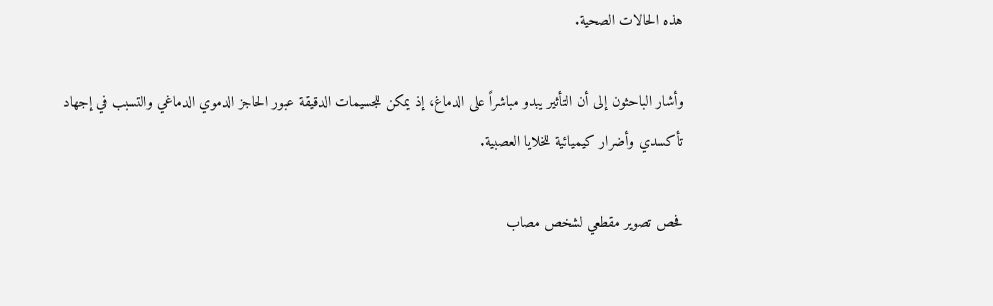هذه الحالات الصحية.

وأشار الباحثون إلى أن التأثير يبدو مباشراً على الدماغ، إذ يمكن للجسيمات الدقيقة عبور الحاجز الدموي الدماغي والتسبب في إجهاد تأكسدي وأضرار كيميائية للخلايا العصبية.

فحص تصوير مقطعي لشخص مصاب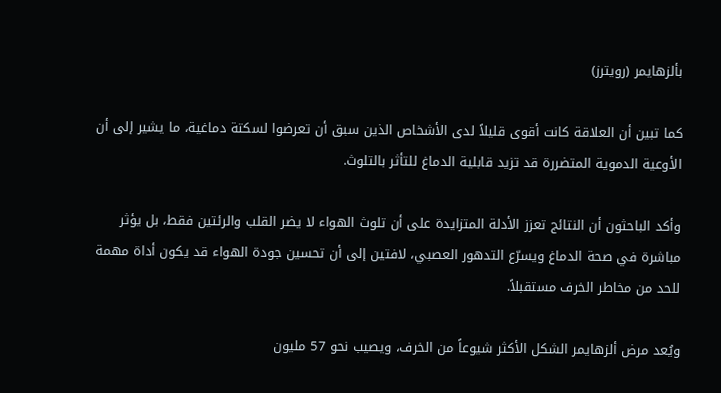بألزهايمر (رويترز)

كما تبين أن العلاقة كانت أقوى قليلاً لدى الأشخاص الذين سبق أن تعرضوا لسكتة دماغية، ما يشير إلى أن الأوعية الدموية المتضررة قد تزيد قابلية الدماغ للتأثر بالتلوث.

وأكد الباحثون أن النتائج تعزز الأدلة المتزايدة على أن تلوث الهواء لا يضر القلب والرئتين فقط، بل يؤثر مباشرة في صحة الدماغ ويسرّع التدهور العصبي، لافتين إلى أن تحسين جودة الهواء قد يكون أداة مهمة للحد من مخاطر الخرف مستقبلاً.

ويُعد مرض ألزهايمر الشكل الأكثر شيوعاً من الخرف، ويصيب نحو 57 مليون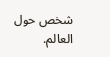شخص حول العالم.